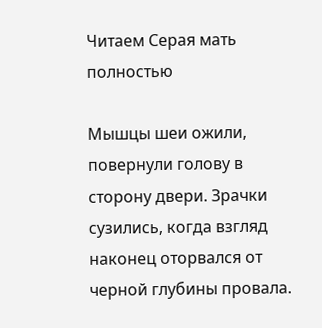Читаем Серая мать полностью

Мышцы шеи ожили, повернули голову в сторону двери. Зрачки сузились, когда взгляд наконец оторвался от черной глубины провала.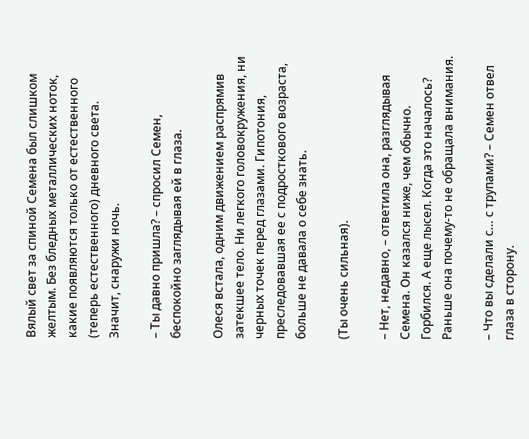Вялый свет за спиной Семена был слишком желтым. Без бледных металлических ноток, какие появляются только от естественного (теперь естественного) дневного света. Значит, снаружи ночь.

– Ты давно пришла? – спросил Семен, беспокойно заглядывая ей в глаза.

Олеся встала, одним движением распрямив затекшее тело. Ни легкого головокружения, ни черных точек перед глазами. Гипотония, преследовавшая ее с подросткового возраста, больше не давала о себе знать.

(Ты очень сильная).

– Нет, недавно, – ответила она, разглядывая Семена. Он казался ниже, чем обычно. Горбился. А еще лысел. Когда это началось? Раньше она почему-то не обращала внимания.

– Что вы сделали с… с трупами? – Семен отвел глаза в сторону.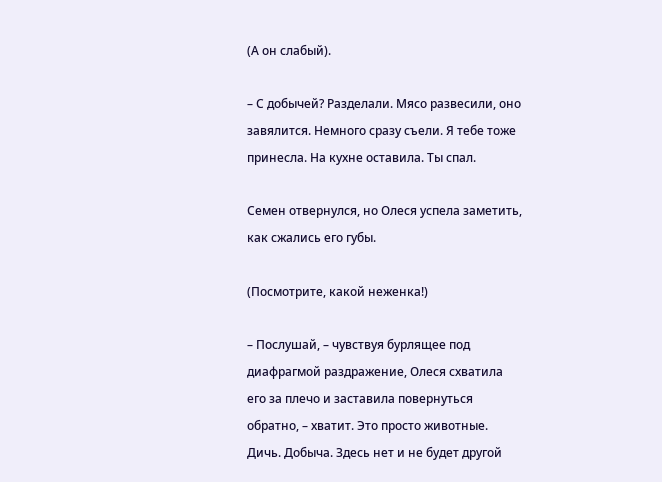(А он слабый).

– С добычей? Разделали. Мясо развесили, оно завялится. Немного сразу съели. Я тебе тоже принесла. На кухне оставила. Ты спал.

Семен отвернулся, но Олеся успела заметить, как сжались его губы.

(Посмотрите, какой неженка!)

– Послушай, – чувствуя бурлящее под диафрагмой раздражение, Олеся схватила его за плечо и заставила повернуться обратно, – хватит. Это просто животные. Дичь. Добыча. Здесь нет и не будет другой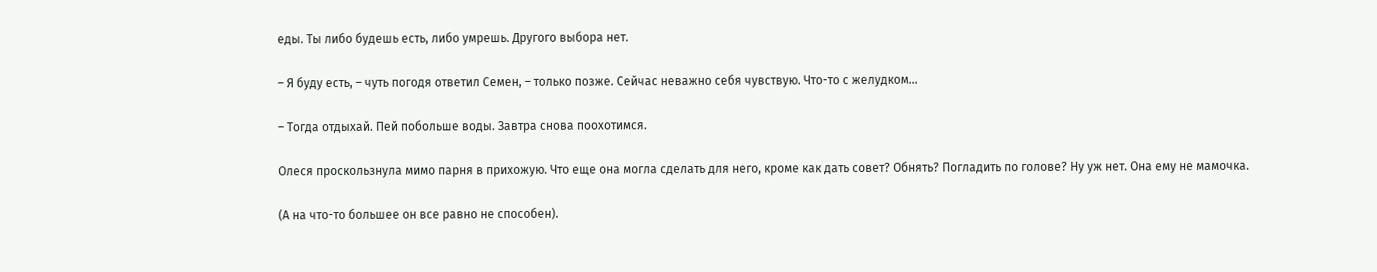еды. Ты либо будешь есть, либо умрешь. Другого выбора нет.

– Я буду есть, – чуть погодя ответил Семен, – только позже. Сейчас неважно себя чувствую. Что-то с желудком…

– Тогда отдыхай. Пей побольше воды. Завтра снова поохотимся.

Олеся проскользнула мимо парня в прихожую. Что еще она могла сделать для него, кроме как дать совет? Обнять? Погладить по голове? Ну уж нет. Она ему не мамочка.

(А на что-то большее он все равно не способен).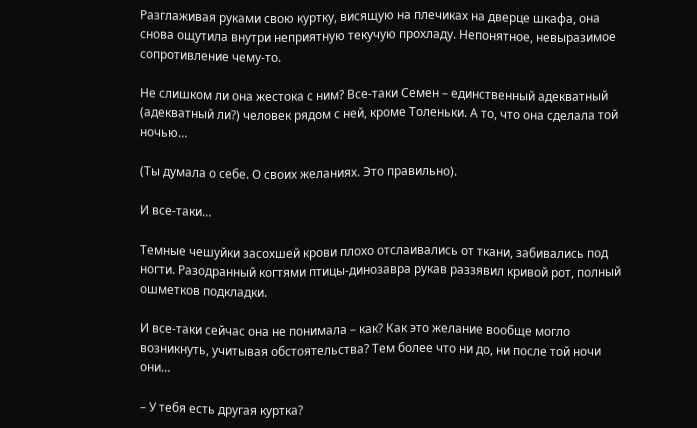Разглаживая руками свою куртку, висящую на плечиках на дверце шкафа, она снова ощутила внутри неприятную текучую прохладу. Непонятное, невыразимое сопротивление чему-то.

Не слишком ли она жестока с ним? Все-таки Семен – единственный адекватный (адекватный ли?) человек рядом с ней, кроме Толеньки. А то, что она сделала той ночью…

(Ты думала о себе. О своих желаниях. Это правильно).

И все-таки…

Темные чешуйки засохшей крови плохо отслаивались от ткани, забивались под ногти. Разодранный когтями птицы-динозавра рукав раззявил кривой рот, полный ошметков подкладки.

И все-таки сейчас она не понимала – как? Как это желание вообще могло возникнуть, учитывая обстоятельства? Тем более что ни до, ни после той ночи они…

– У тебя есть другая куртка?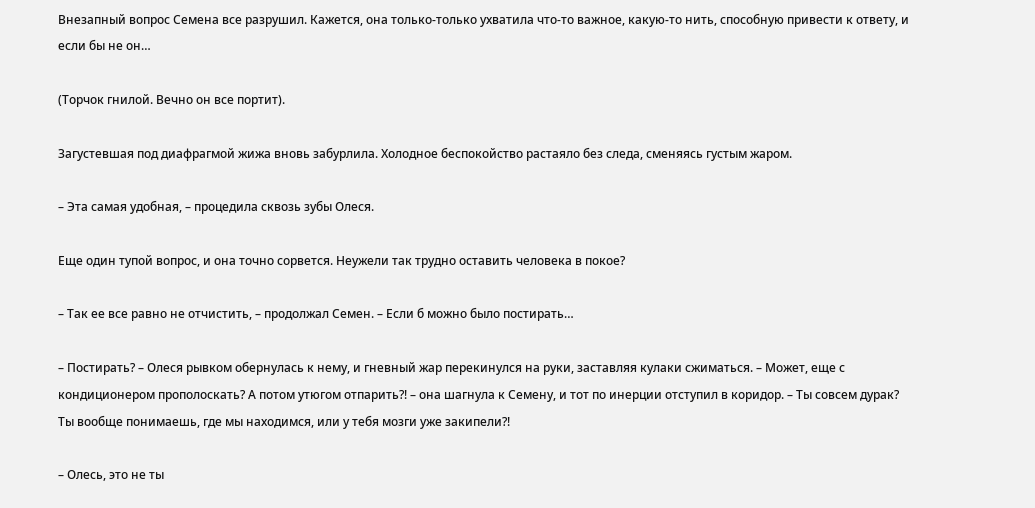Внезапный вопрос Семена все разрушил. Кажется, она только-только ухватила что-то важное, какую-то нить, способную привести к ответу, и если бы не он…

(Торчок гнилой. Вечно он все портит).

Загустевшая под диафрагмой жижа вновь забурлила. Холодное беспокойство растаяло без следа, сменяясь густым жаром.

– Эта самая удобная, – процедила сквозь зубы Олеся.

Еще один тупой вопрос, и она точно сорвется. Неужели так трудно оставить человека в покое?

– Так ее все равно не отчистить, – продолжал Семен. – Если б можно было постирать…

– Постирать? – Олеся рывком обернулась к нему, и гневный жар перекинулся на руки, заставляя кулаки сжиматься. – Может, еще с кондиционером прополоскать? А потом утюгом отпарить?! – она шагнула к Семену, и тот по инерции отступил в коридор. – Ты совсем дурак? Ты вообще понимаешь, где мы находимся, или у тебя мозги уже закипели?!

– Олесь, это не ты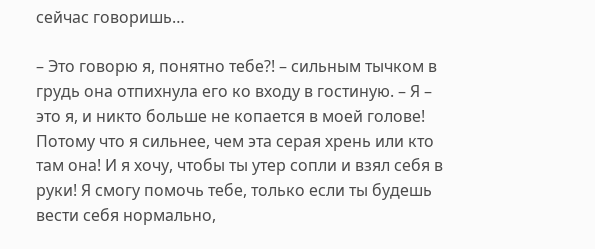сейчас говоришь…

– Это говорю я, понятно тебе?! – сильным тычком в грудь она отпихнула его ко входу в гостиную. – Я – это я, и никто больше не копается в моей голове! Потому что я сильнее, чем эта серая хрень или кто там она! И я хочу, чтобы ты утер сопли и взял себя в руки! Я смогу помочь тебе, только если ты будешь вести себя нормально,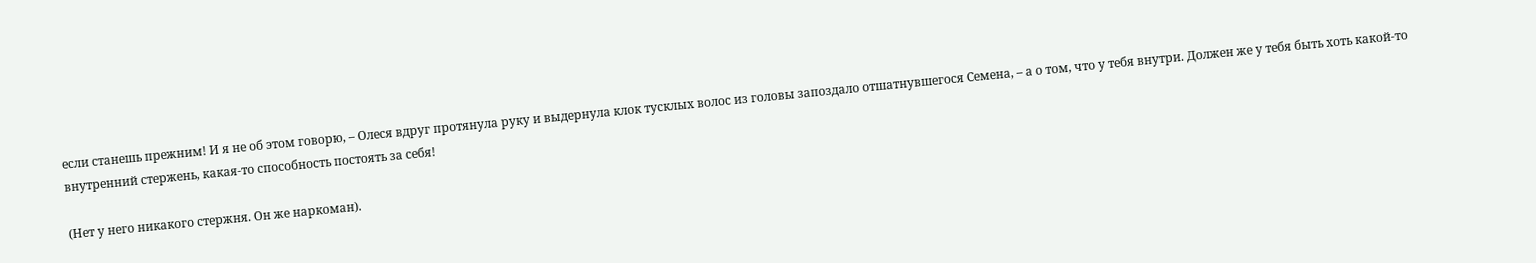если станешь прежним! И я не об этом говорю, – Олеся вдруг протянула руку и выдернула клок тусклых волос из головы запоздало отшатнувшегося Семена, – а о том, что у тебя внутри. Должен же у тебя быть хоть какой-то внутренний стержень, какая-то способность постоять за себя!

(Нет у него никакого стержня. Он же наркоман).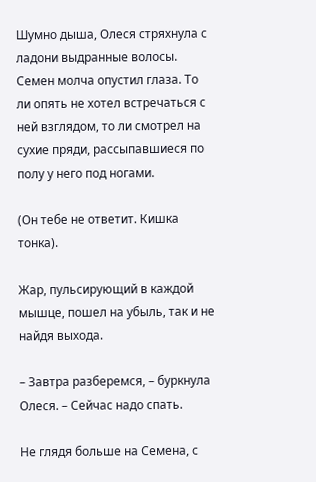Шумно дыша, Олеся стряхнула с ладони выдранные волосы. Семен молча опустил глаза. То ли опять не хотел встречаться с ней взглядом, то ли смотрел на сухие пряди, рассыпавшиеся по полу у него под ногами.

(Он тебе не ответит. Кишка тонка).

Жар, пульсирующий в каждой мышце, пошел на убыль, так и не найдя выхода.

– Завтра разберемся, – буркнула Олеся. – Сейчас надо спать.

Не глядя больше на Семена, с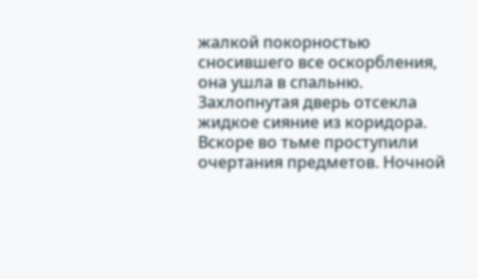жалкой покорностью сносившего все оскорбления, она ушла в спальню. Захлопнутая дверь отсекла жидкое сияние из коридора. Вскоре во тьме проступили очертания предметов. Ночной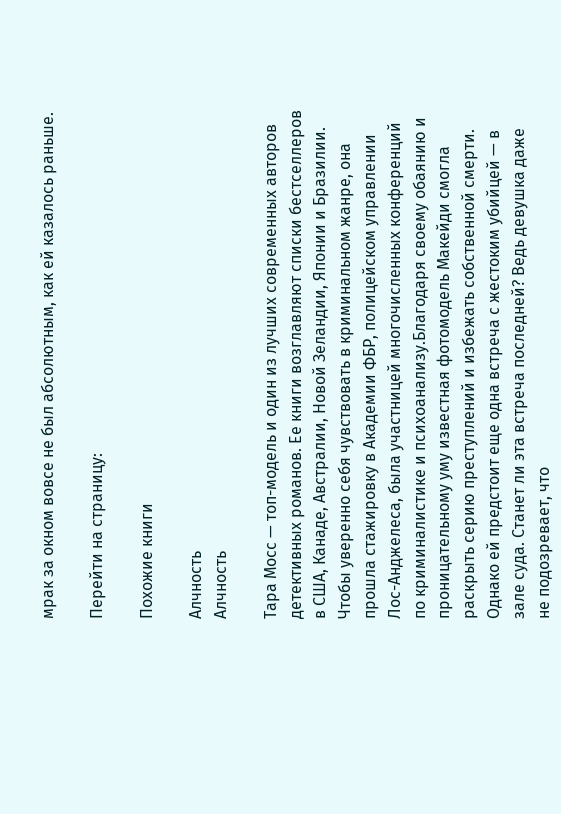мрак за окном вовсе не был абсолютным, как ей казалось раньше.

Перейти на страницу:

Похожие книги

Алчность
Алчность

Тара Мосс — топ-модель и один из лучших современных авторов детективных романов. Ее книги возглавляют списки бестселлеров в США, Канаде, Австралии, Новой Зеландии, Японии и Бразилии. Чтобы уверенно себя чувствовать в криминальном жанре, она прошла стажировку в Академии ФБР, полицейском управлении Лос-Анджелеса, была участницей многочисленных конференций по криминалистике и психоанализу.Благодаря своему обаянию и проницательному уму известная фотомодель Макейди смогла раскрыть серию преступлений и избежать собственной смерти. Однако ей предстоит еще одна встреча с жестоким убийцей — в зале суда. Станет ли эта встреча последней? Ведь девушка даже не подозревает, что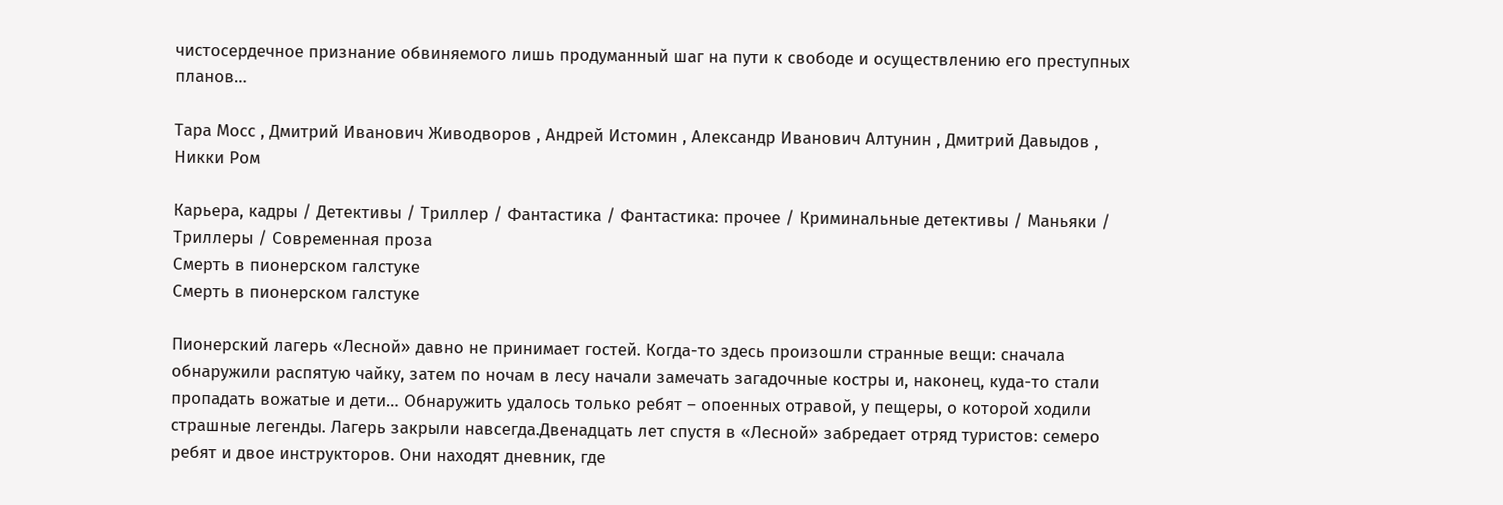чистосердечное признание обвиняемого лишь продуманный шаг на пути к свободе и осуществлению его преступных планов…

Тара Мосс , Дмитрий Иванович Живодворов , Андрей Истомин , Александр Иванович Алтунин , Дмитрий Давыдов , Никки Ром

Карьера, кадры / Детективы / Триллер / Фантастика / Фантастика: прочее / Криминальные детективы / Маньяки / Триллеры / Современная проза
Смерть в пионерском галстуке
Смерть в пионерском галстуке

Пионерский лагерь «Лесной» давно не принимает гостей. Когда-то здесь произошли странные вещи: сначала обнаружили распятую чайку, затем по ночам в лесу начали замечать загадочные костры и, наконец, куда-то стали пропадать вожатые и дети… Обнаружить удалось только ребят – опоенных отравой, у пещеры, о которой ходили страшные легенды. Лагерь закрыли навсегда.Двенадцать лет спустя в «Лесной» забредает отряд туристов: семеро ребят и двое инструкторов. Они находят дневник, где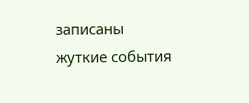записаны жуткие события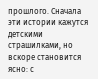прошлого. Сначала эти истории кажутся детскими страшилками, но вскоре становится ясно: с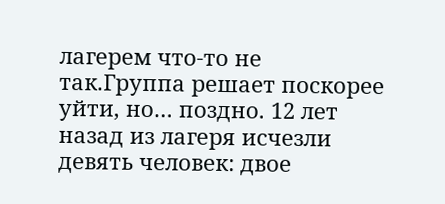лагерем что-то не так.Группа решает поскорее уйти, но… поздно. 12 лет назад из лагеря исчезли девять человек: двое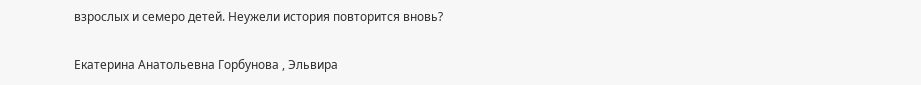взрослых и семеро детей. Неужели история повторится вновь?

Екатерина Анатольевна Горбунова , Эльвира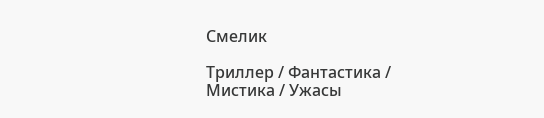Смелик

Триллер / Фантастика / Мистика / Ужасы